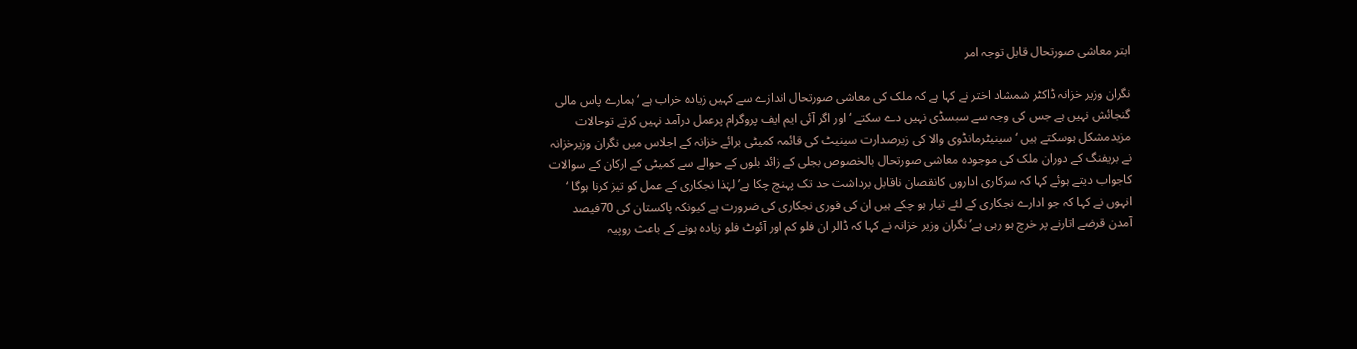ابتر معاشی صورتحال قابل توجہ امر

نگران وزیر خزانہ ڈاکٹر شمشاد اختر نے کہا ہے کہ ملک کی معاشی صورتحال اندازے سے کہیں زیادہ خراب ہے ‘ ہمارے پاس مالی گنجائش نہیں ہے جس کی وجہ سے سبسڈی نہیں دے سکتے ‘ اور اگر آئی ایم ایف پروگرام پرعمل درآمد نہیں کرتے توحالات مزیدمشکل ہوسکتے ہیں ‘ سینیٹرمانڈوی والا کی زیرصدارت سینیٹ کی قائمہ کمیٹی برائے خزانہ کے اجلاس میں نگران وزیرخزانہ نے بریفنگ کے دوران ملک کی موجودہ معاشی صورتحال بالخصوص بجلی کے زائد بلوں کے حوالے سے کمیٹی کے ارکان کے سوالات کاجواب دیتے ہوئے کہا کہ سرکاری اداروں کانقصان ناقابل برداشت حد تک پہنچ چکا ہے’ لہٰذا نجکاری کے عمل کو تیز کرنا ہوگا ‘ انہوں نے کہا کہ جو ادارے نجکاری کے لئے تیار ہو چکے ہیں ان کی فوری نجکاری کی ضرورت ہے کیونکہ پاکستان کی 70فیصد آمدن قرضے اتارنے پر خرچ ہو رہی ہے’ نگران وزیر خزانہ نے کہا کہ ڈالر ان فلو کم اور آئوٹ فلو زیادہ ہونے کے باعث روپیہ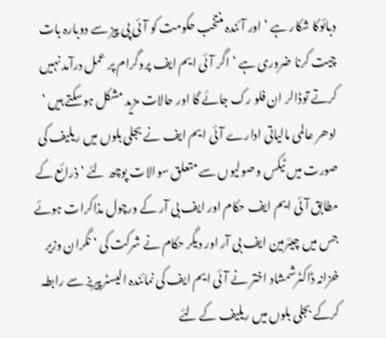دبائوکا شکار ہے ‘ اور آئندہ منتخب حکومت کو آئی پی پیز سے دوبارہ بات چیت کرنا ضروری ہے ‘ اگر آئی ایم ایف پروگرام پر عمل درآمد نہیں کرتے توڈالر ان فلو رک جائے گا اور حالات مزید مشکل ہوسکتے ہیں ‘ ادھر عالمی مالیاتی ادارے آئی ایم ایف نے بجلی بلوں میں ریلیف کی صورت میں ٹیکس وصولیوں سے متعلق سوالات پوچھ لئے ‘ ذرائع کے مطابق آئی ایم ایف حکام اور ایف بی آر کے ورچول مذاکرات ہوئے جس میں چیئرمین ایف بی آر اور دیگر حکام نے شرکت کی ‘ نگران وزیر خزانہ ڈاکٹرشمشاد اختر نے آئی ایم ایف کی نمائندہ الیسٹرپیریز سے رابطہ کرکے بجلی بلوں میں ریلیف کے لئے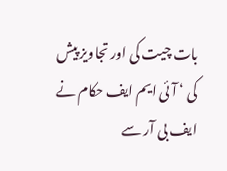بات چیت کی اور تجاویز پیش کی ‘ آئی ایم ایف حکام نے ایف بی آر سے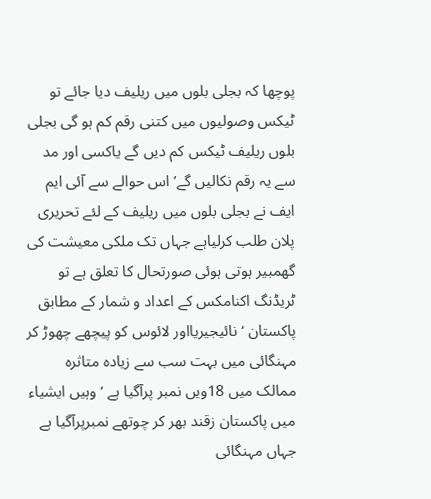پوچھا کہ بجلی بلوں میں ریلیف دیا جائے تو ٹیکس وصولیوں میں کتنی رقم کم ہو گی بجلی بلوں ریلیف ٹیکس کم دیں گے یاکسی اور مد سے یہ رقم نکالیں گے’ اس حوالے سے آئی ایم ایف نے بجلی بلوں میں ریلیف کے لئے تحریری پلان طلب کرلیاہے جہاں تک ملکی معیشت کی گھمبیر ہوتی ہوئی صورتحال کا تعلق ہے تو ٹریڈنگ اکنامکس کے اعداد و شمار کے مطابق پاکستان ‘نائیجیریااور لائوس کو پیچھے چھوڑ کر مہنگائی میں بہت سب سے زیادہ متاثرہ ممالک میں 18ویں نمبر پرآگیا ہے ‘وہیں ایشیاء میں پاکستان زقند بھر کر چوتھے نمبرپرآگیا ہے جہاں مہنگائی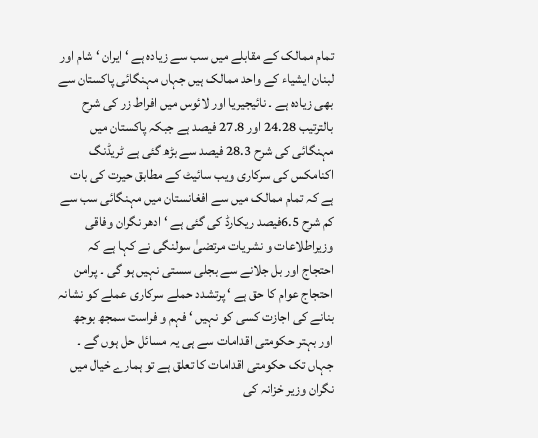تمام ممالک کے مقابلے میں سب سے زیادہ ہے ‘ ایران ‘ شام اور لبنان ایشیاء کے واحد ممالک ہیں جہاں مہنگائی پاکستان سے بھی زیادہ ہے ۔ نائیجیریا اور لائوس میں افراط زر کی شرح بالترتیب 24.28 اور 27.8 فیصد ہے جبکہ پاکستان میں مہنگائی کی شرح 28.3 فیصد سے بڑھ گئی ہے ٹریڈنگ اکنامکس کی سرکاری ویب سائیٹ کے مطابق حیرت کی بات ہے کہ تمام ممالک میں سے افغانستان میں مہنگائی سب سے کم شرح 6.5فیصد ریکارڈ کی گئی ہے ‘ ادھر نگران وفاقی وزیراطلاعات و نشریات مرتضیٰ سولنگی نے کہا ہے کہ احتجاج اور بل جلانے سے بجلی سستی نہیں ہو گی ۔ پرامن احتجاج عوام کا حق ہے ‘ پرتشدد حملے سرکاری عملے کو نشانہ بنانے کی اجازت کسی کو نہیں ‘ فہم و فراست سمجھ بوجھ اور بہتر حکومتی اقدامات سے ہی یہ مسائل حل ہوں گے ۔ جہاں تک حکومتی اقدامات کا تعلق ہے تو ہمارے خیال میں نگران وزیر خزانہ کی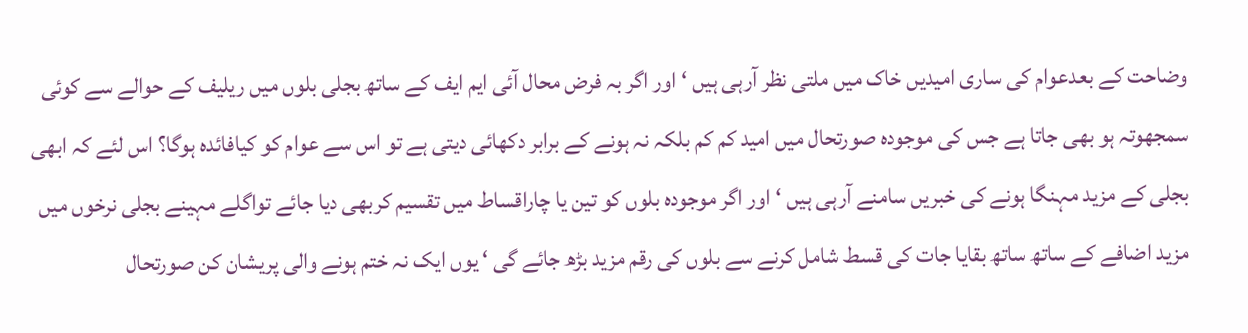وضاحت کے بعدعوام کی ساری امیدیں خاک میں ملتی نظر آرہی ہیں ‘ اور اگر بہ فرض محال آئی ایم ایف کے ساتھ بجلی بلوں میں ریلیف کے حوالے سے کوئی سمجھوتہ ہو بھی جاتا ہے جس کی موجودہ صورتحال میں امید کم کم بلکہ نہ ہونے کے برابر دکھائی دیتی ہے تو اس سے عوام کو کیافائدہ ہوگا؟ اس لئے کہ ابھی بجلی کے مزید مہنگا ہونے کی خبریں سامنے آرہی ہیں ‘ اور اگر موجودہ بلوں کو تین یا چاراقساط میں تقسیم کربھی دیا جائے تواگلے مہینے بجلی نرخوں میں مزید اضافے کے ساتھ ساتھ بقایا جات کی قسط شامل کرنے سے بلوں کی رقم مزید بڑھ جائے گی ‘ یوں ایک نہ ختم ہونے والی پریشان کن صورتحال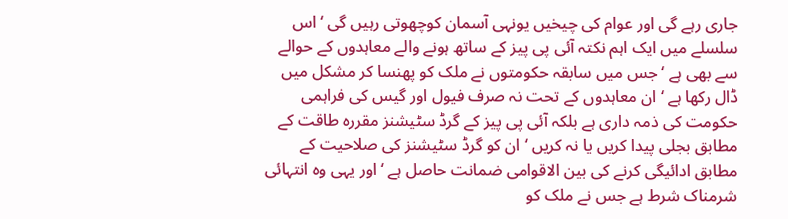جاری رہے گی اور عوام کی چیخیں یونہی آسمان کوچھوتی رہیں گی ‘ اس سلسلے میں ایک اہم نکتہ آئی پی پیز کے ساتھ ہونے والے معاہدوں کے حوالے سے بھی ہے ‘ جس میں سابقہ حکومتوں نے ملک کو پھنسا کر مشکل میں ڈال رکھا ہے ‘ ان معاہدوں کے تحت نہ صرف فیول اور گیس کی فراہمی حکومت کی ذمہ داری ہے بلکہ آئی پی پیز کے گرڈ سٹیشنز مقررہ طاقت کے مطابق بجلی پیدا کریں یا نہ کریں ‘ ان کو گرڈ سٹیشنز کی صلاحیت کے مطابق ادائیگی کرنے کی بین الاقوامی ضمانت حاصل ہے ‘ اور یہی وہ انتہائی شرمناک شرط ہے جس نے ملک کو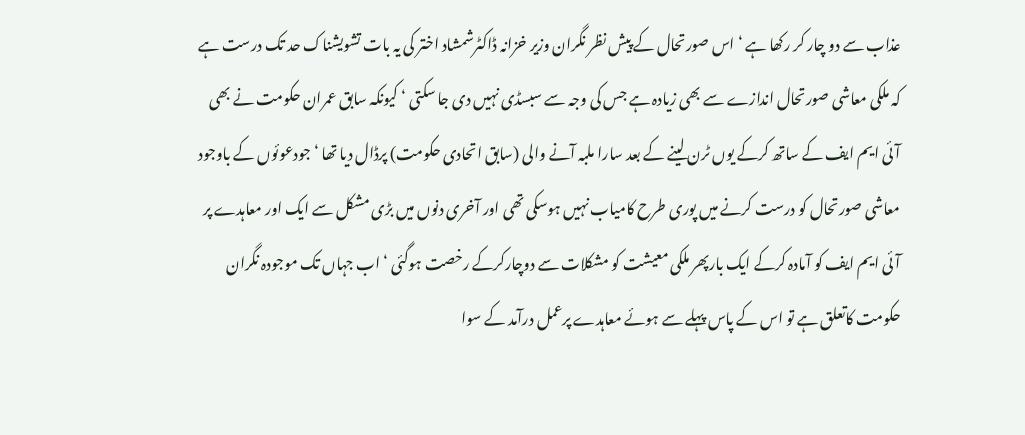عذاب سے دو چار کر رکھا ہے ‘ اس صورتحال کے پیش نظر نگران وزیر خزانہ ڈاکٹرشمشاد اختر کی یہ بات تشویشناک حد تک درست ہے کہ ملکی معاشی صورتحال اندازے سے بھی زیادہ ہے جس کی وجہ سے سبسڈی نہیں دی جا سکتی ‘ کیونکہ سابق عمران حکومت نے بھی آئی ایم ایف کے ساتھ کرکے یوں ٹرن لینے کے بعد سارا ملبہ آنے والی (سابق اتحادی حکومت) پرڈال دیا تھا ‘ جودعوئوں کے باوجود معاشی صورتحال کو درست کرنے میں پوری طرح کامیاب نہیں ہوسکی تھی اور آخری دنوں میں بڑی مشکل سے ایک اور معاہدے پر آئی ایم ایف کو آمادہ کرکے ایک بارپھر ملکی معیشت کو مشکلات سے دوچارکرکے رخصت ہوگئی ‘ اب جہاں تک موجودہ نگران حکومت کاتعلق ہے تو اس کے پاس پہلے سے ہوئے معاہدے پرعمل درآمد کے سوا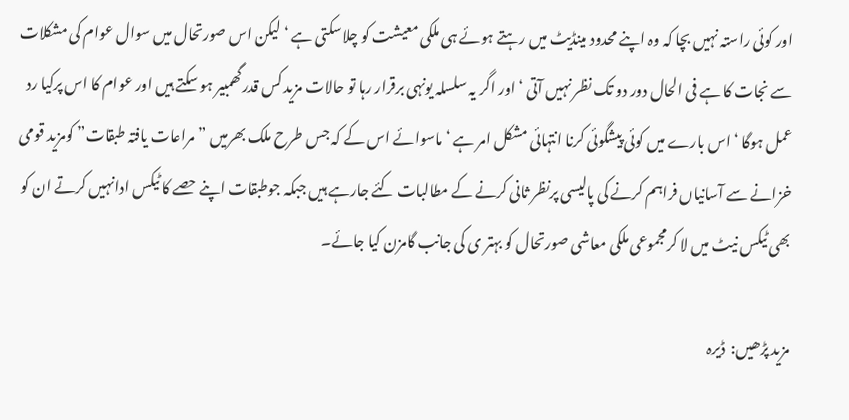اور کوئی راستہ نہیں بچا کہ وہ اپنے محدود مینڈیٹ میں رہتے ہوئے ہی ملکی معیشت کو چلاسکتی ہے ‘ لیکن اس صورتحال میں سوال عوام کی مشکلات سے نجات کا ہے فی الحال دور دو تک نظر نہیں آتی ‘ اور اگر یہ سلسلہ یونہی برقرار رہا تو حالات مزید کس قدرگھمبیر ہو سکتے ہیں اور عوام کا اس پرکیا رد عمل ہوگا ‘ اس بارے میں کوئی پیشگوئی کرنا انتہائی مشکل امر ہے ‘ ماسوائے اس کے کہ جس طرح ملک بھرمیں ”مراعات یافتہ طبقات” کومزید قومی خزانے سے آسانیاں فراہم کرنے کی پالیسی پرنظر ثانی کرنے کے مطالبات کئے جارہے ہیں جبکہ جوطبقات اپنے حصے کا ٹیکس ادانہیں کرتے ان کو بھی ٹیکس نیٹ میں لا کرمجموعی ملکی معاشی صورتحال کو بہتر ی کی جانب گامزن کیا جائے۔

مزید پڑھیں:  ڈیرہ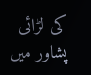کی لڑائی پشاور میں